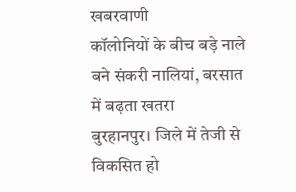खबरवाणी
कॉलोनियों के बीच बड़े नाले बने संकरी नालियां, बरसात में बढ़ता खतरा
बुरहानपुर। जिले में तेजी से विकसित हो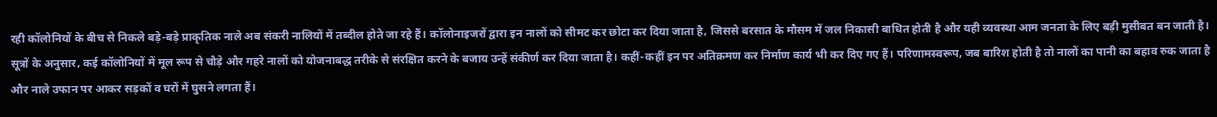रही कॉलोनियों के बीच से निकले बड़े-बड़े प्राकृतिक नाले अब संकरी नालियों में तब्दील होते जा रहे हैं। कॉलोनाइजरों द्वारा इन नालों को सीमट कर छोटा कर दिया जाता है, जिससे बरसात के मौसम में जल निकासी बाधित होती है और यही व्यवस्था आम जनता के लिए बड़ी मुसीबत बन जाती है।
सूत्रों के अनुसार, कई कॉलोनियों में मूल रूप से चौड़े और गहरे नालों को योजनाबद्ध तरीके से संरक्षित करने के बजाय उन्हें संकीर्ण कर दिया जाता है। कहीं-कहीं इन पर अतिक्रमण कर निर्माण कार्य भी कर दिए गए हैं। परिणामस्वरूप, जब बारिश होती है तो नालों का पानी का बहाव रुक जाता है और नाले उफान पर आकर सड़कों व घरों में घुसने लगता हैं।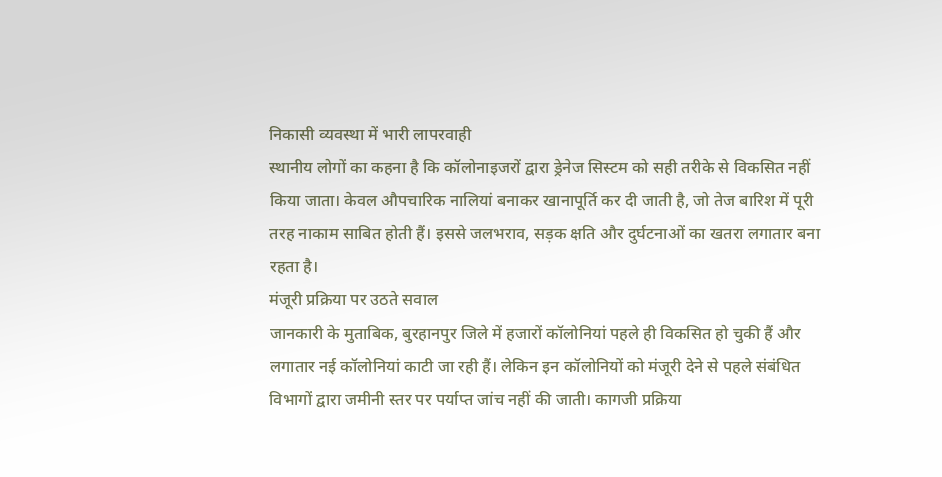निकासी व्यवस्था में भारी लापरवाही
स्थानीय लोगों का कहना है कि कॉलोनाइजरों द्वारा ड्रेनेज सिस्टम को सही तरीके से विकसित नहीं किया जाता। केवल औपचारिक नालियां बनाकर खानापूर्ति कर दी जाती है, जो तेज बारिश में पूरी तरह नाकाम साबित होती हैं। इससे जलभराव, सड़क क्षति और दुर्घटनाओं का खतरा लगातार बना रहता है।
मंजूरी प्रक्रिया पर उठते सवाल
जानकारी के मुताबिक, बुरहानपुर जिले में हजारों कॉलोनियां पहले ही विकसित हो चुकी हैं और लगातार नई कॉलोनियां काटी जा रही हैं। लेकिन इन कॉलोनियों को मंजूरी देने से पहले संबंधित विभागों द्वारा जमीनी स्तर पर पर्याप्त जांच नहीं की जाती। कागजी प्रक्रिया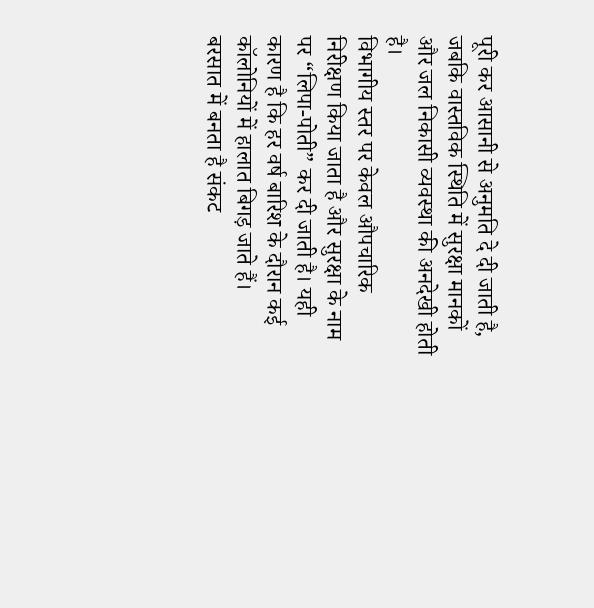पूरी कर आसानी से अनुमति दे दी जाती है, जबकि वास्तविक स्थिति में सुरक्षा मानकों और जल निकासी व्यवस्था की अनदेखी होती है।
विभागीय स्तर पर केवल औपचारिक निरीक्षण किया जाता है और सुरक्षा के नाम पर “लिपा-पोती” कर दी जाती है। यही कारण है कि हर वर्ष बारिश के दौरान कई कॉलोनियों में हालात बिगड़ जाते हैं।
बरसात में बनता है संकट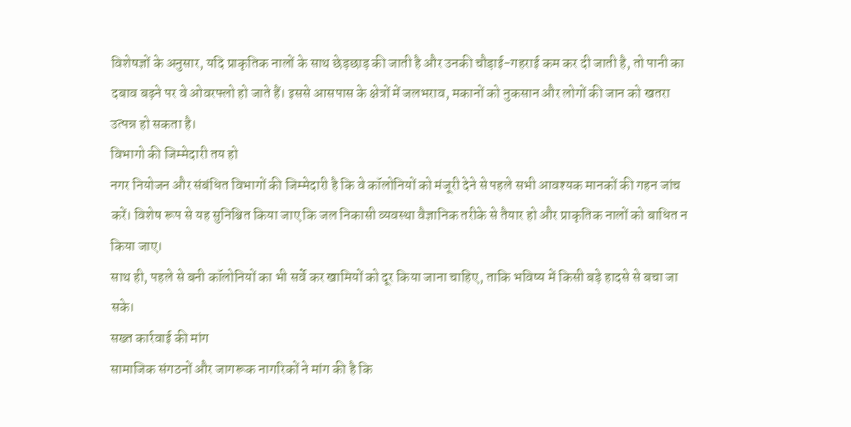विशेषज्ञों के अनुसार, यदि प्राकृतिक नालों के साथ छेड़छाड़ की जाती है और उनकी चौड़ाई-गहराई कम कर दी जाती है, तो पानी का दबाव बढ़ने पर वे ओवरफ्लो हो जाते हैं। इससे आसपास के क्षेत्रों में जलभराव, मकानों को नुकसान और लोगों की जान को खतरा उत्पन्न हो सकता है।
विभागो की जिम्मेदारी तय हो
नगर नियोजन और संबंधित विभागों की जिम्मेदारी है कि वे कॉलोनियों को मंजूरी देने से पहले सभी आवश्यक मानकों की गहन जांच करें। विशेष रूप से यह सुनिश्चित किया जाए कि जल निकासी व्यवस्था वैज्ञानिक तरीके से तैयार हो और प्राकृतिक नालों को बाधित न किया जाए।
साथ ही, पहले से बनी कॉलोनियों का भी सर्वे कर खामियों को दूर किया जाना चाहिए, ताकि भविष्य में किसी बड़े हादसे से बचा जा सके।
सख्त कार्रवाई की मांग
सामाजिक संगठनों और जागरूक नागरिकों ने मांग की है कि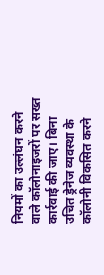नियमों का उल्लंघन करने वाले कॉलोनाइजरों पर सख्त कार्रवाई की जाए। बिना उचित ड्रेनेज व्यवस्था के कॉलोनी विकसित करने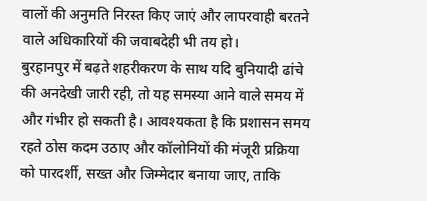वालों की अनुमति निरस्त किए जाएं और लापरवाही बरतने वाले अधिकारियों की जवाबदेही भी तय हो।
बुरहानपुर में बढ़ते शहरीकरण के साथ यदि बुनियादी ढांचे की अनदेखी जारी रही, तो यह समस्या आने वाले समय में और गंभीर हो सकती है। आवश्यकता है कि प्रशासन समय रहते ठोस कदम उठाए और कॉलोनियों की मंजूरी प्रक्रिया को पारदर्शी, सख्त और जिम्मेदार बनाया जाए, ताकि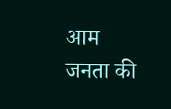आम जनता की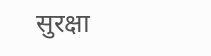सुरक्षा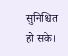सुनिश्चित हो सके।